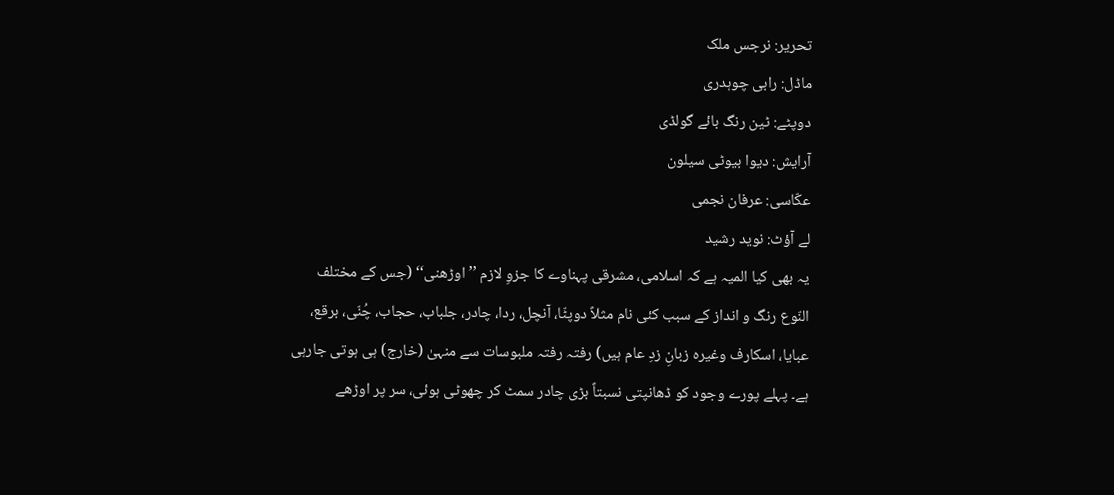تحریر: نرجس ملک
ماڈل: رابی چوہدری
دوپٹے: ٹین رنگ بائے گولڈی
آرایش: دیوا بیوٹی سیلون
عکّاسی: عرفان نجمی
لے آؤٹ: نوید رشید
یہ بھی کیا المیہ ہے کہ اسلامی، مشرقی پہناوے کا جزوِ لازم ’’اوڑھنی‘‘ (جس کے مختلف النّوع رنگ و انداز کے سبب کئی نام مثلاً دوپٹّا، آنچل، ردا، چادر، جلباب، حجاب، چُنّی، برقع، عبایا، اسکارف وغیرہ زبانِ زدِ عام ہیں) رفتہ رفتہ ملبوسات سے منہیٰ (خارج) ہی ہوتی جارہی ہے۔ پہلے پورے وجود کو ڈھانپتی نسبتاً بڑی چادر سمٹ کر چھوٹی ہوئی، سر پر اوڑھے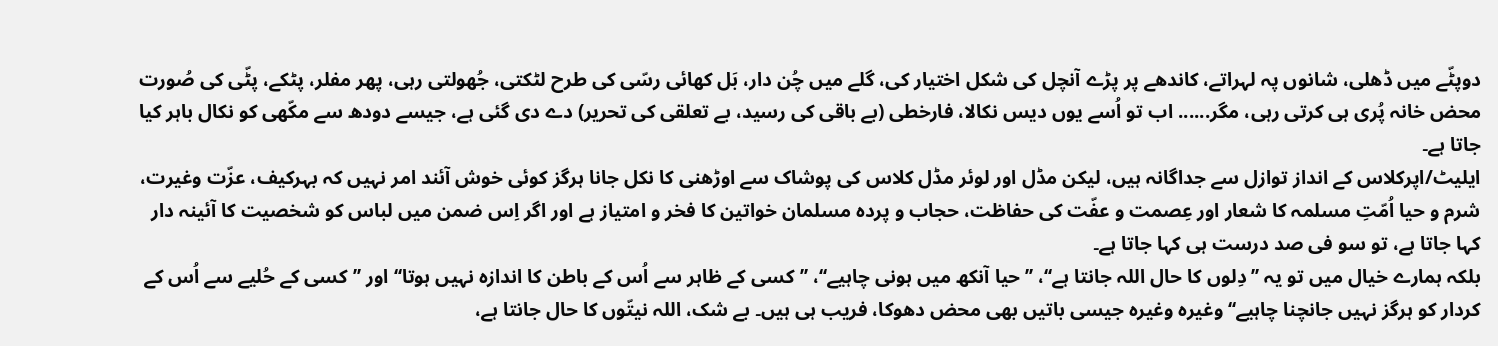دوپٹّے میں ڈھلی، شانوں پہ لہراتے، کاندھے پر پڑے آنچل کی شکل اختیار کی، گلے میں چُن دار، بَل کھائی رسّی کی طرح لٹکتی، جُھولتی رہی، پھر مفلر، پٹکے، پٹّی کی صُورت محض خانہ پُری ہی کرتی رہی، مگر...... اب تو اُسے یوں دیس نکالا، فارخطی (بے باقی کی رسید، بے تعلقی کی تحریر) دے دی گئی ہے، جیسے دودھ سے مکّھی کو نکال باہر کیا جاتا ہے۔
ایلیٹ/اپرکلاس کے انداز توازل سے جداگانہ ہیں، لیکن مڈل اور لوئر مڈل کلاس کی پوشاک سے اوڑھنی کا نکل جانا ہرگز کوئی خوش آئند امر نہیں کہ بہرکیف، عزّت وغیرت، شرم و حیا اُمّتِ مسلمہ کا شعار اور عِصمت و عفّت کی حفاظت، حجاب و پردہ مسلمان خواتین کا فخر و امتیاز ہے اور اگر اِس ضمن میں لباس کو شخصیت کا آئینہ دار کہا جاتا ہے، تو سو فی صد درست ہی کہا جاتا ہے۔
بلکہ ہمارے خیال میں تو یہ ’’دِلوں کا حال اللہ جانتا ہے‘‘، ’’حیا آنکھ میں ہونی چاہیے‘‘، ’’کسی کے ظاہر سے اُس کے باطن کا اندازہ نہیں ہوتا‘‘ اور ’’کسی کے حُلیے سے اُس کے کردار کو ہرگز نہیں جانچنا چاہیے‘‘ وغیرہ وغیرہ جیسی باتیں بھی محض دھوکا، فریب ہی ہیں۔ بے شک، اللہ نیتّوں کا حال جانتا ہے،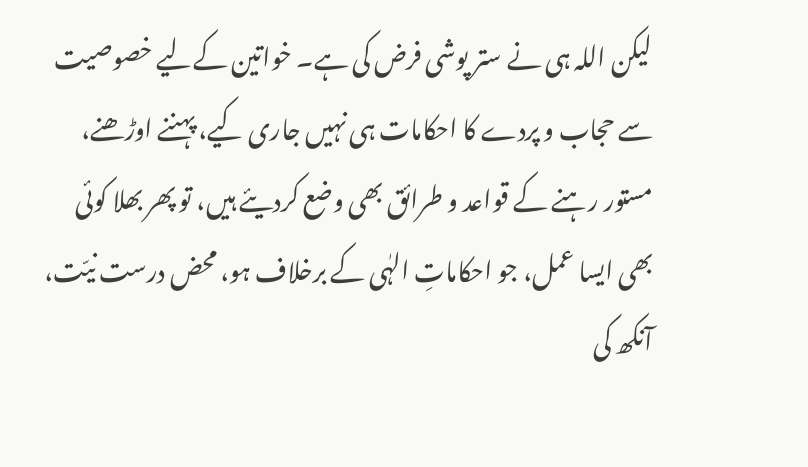لیکن اللہ ہی نے ستر پوشی فرض کی ہے۔ خواتین کےلیے خصوصیت سے حجاب و پردے کا احکامات ہی نہیں جاری کیے، پہننے اوڑھنے، مستور رہنے کے قواعد و طرائق بھی وضع کردیئے ہیں، تو پھر بھلا کوئی بھی ایسا عمل، جو احکاماتِ الہٰی کے برخلاف ہو، محض درست نیّت، آنکھ کی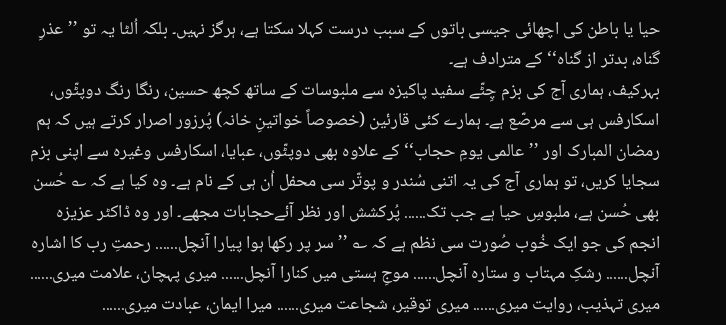حیا یا باطن کی اچھائی جیسی باتوں کے سبب درست کہلا سکتا ہے، ہرگز نہیں۔ بلکہ اُلٹا یہ تو ’’عذرِ گناہ، بدتر از گناہ‘‘ کے مترادف ہے۔
بہرکیف، ہماری آج کی بزم چِٹّے سفید پاکیزہ سے ملبوسات کے ساتھ کچھ حسین، رنگا رنگ دوپٹّوں، اسکارفس ہی سے مرصّع ہے۔ ہمارے کئی قارئین (خصوصاً خواتینِ خانہ) پُرزور اصرار کرتے ہیں کہ ہم رمضان المبارک اور ’’عالمی یومِ حجاب‘‘ کے علاوہ بھی دوپٹّوں، عبایا، اسکارفس وغیرہ سے اپنی بزم سجایا کریں، تو ہماری آج کی یہ اتنی سُندر و پوتّر سی محفل اُن ہی کے نام ہے۔ وہ کیا ہے کہ ؎ حُسن بھی حُسن ہے، ملبوسِ حیا ہے جب تک...... پُرکشش اور نظر آئےحجابات مجھے۔ اور وہ ڈاکٹر عزیزہ انجم کی جو ایک خُوب صُورت سی نظم ہے کہ ؎ ’’سر پر رکھا ہوا پیارا آنچل...... رحمتِ رب کا اشارہ آنچل...... رشکِ مہتاب و ستارہ آنچل...... موجِ ہستی میں کنارا آنچل...... میری پہچان، علامت میری...... میری تہذیب، روایت میری...... میری توقیر، شجاعت میری...... میرا ایمان، عبادت میری......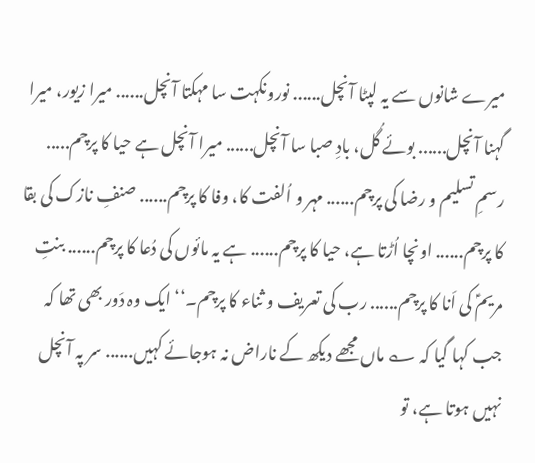میرے شانوں سے یہ لپٹا آنچل...... نورونکہت سا مہکتا آنچل...... میرا زیور، میرا گہنا آنچل...... بوئے گُل، بادِ صبا سا آنچل...... میرا آنچل ہے حیا کا پرچم..... رسمِ تسلیم و رضا کی پرچم...... مہر و اُلفت کا، وفا کا پرچم...... صنفِ نازک کی بقا کا پرچم...... اونچا اُڑتا ہے، حیا کا پرچم...... ہے یہ مائوں کی دُعا کا پرچم...... بنتِ مریمؑ کی اَنا کا پرچم...... رب کی تعریف و ثناء کا پرچم۔‘‘ ایک وہ دَور بھی تھا کہ جب کہا گیا کہ ؎ ماں مجھے دیکھ کے ناراض نہ ہوجائے کہیں...... سر پہ آنچل نہیں ہوتا ہے، تو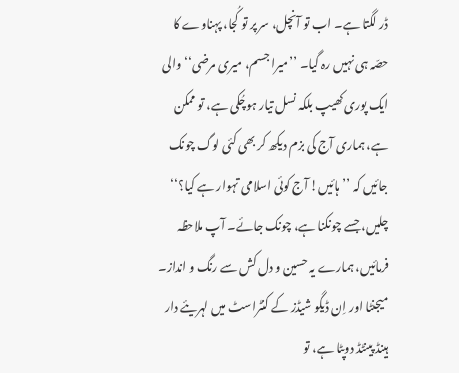ڈر لگتا ہے۔ اب تو آنچل، سر پر تو کُجا، پہناوے کا حصّہ ہی نہیں رہ گیا۔ ’’میرا جسم، میری مرضی‘‘ والی ایک پوری کھیپ بلکہ نسل تیار ہوچُکی ہے، تو ممکن ہے، ہماری آج کی بزم دیکھ کر بھی کئی لوگ چونک جائیں کہ ’’ہائیں! آج کوئی اسلامی تہوار ہے کیا؟‘‘ چلیں، جسے چونکنا ہے، چونک جائے۔ آپ ملاحظہ فرمائیں، ہمارے یہ حسین و دل کش سے رنگ و انداز۔
میجنٹا اور اِن ڈیگو شیڈز کے کنٹراسٹ میں لہریئے دار ہینڈ پینٹڈ دوپٹا ہے، تو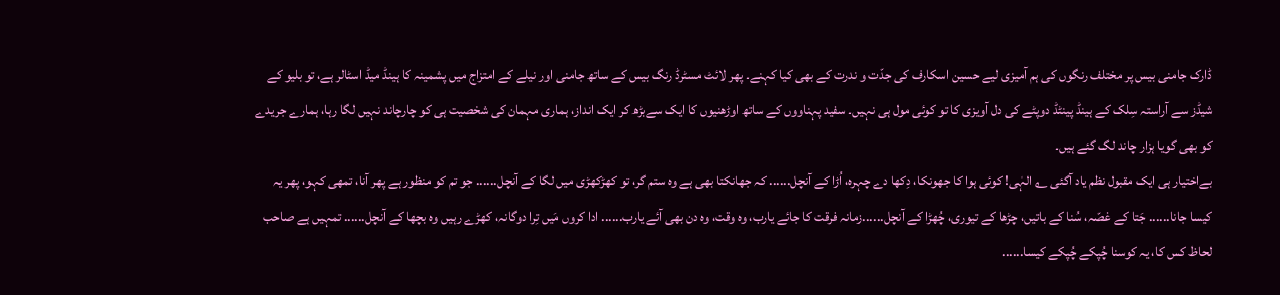ڈارک جامنی بیس پر مختلف رنگوں کی ہم آمیزی لیے حسین اسکارف کی جدّت و ندرت کے بھی کیا کہنے۔ پھر لائٹ مسٹرڈ رنگ بیس کے ساتھ جامنی اور نیلے کے امتزاج میں پشمینہ کا ہینڈ میڈ اسٹالر ہے، تو بلیو کے شیڈز سے آراستہ سِلک کے ہینڈ پینٹڈ دوپٹے کی دل آویزی کا تو کوئی مول ہی نہیں۔ سفید پہناووں کے ساتھ اوڑھنیوں کا ایک سےبڑھ کر ایک انداز، ہماری مہمان کی شخصیت ہی کو چارچاند نہیں لگا رہا، ہمارے جریدے کو بھی گویا ہزار چاند لگ گئے ہیں۔
بےاختیار ہی ایک مقبول نظم یاد آگئی ؎ الہٰی! کوئی ہوا کا جھونکا، دِکھا دے چہرہ، اُڑا کے آنچل...... کہ جھانکتا بھی ہے وہ ستم گر، تو کھڑکھڑی میں لگا کے آنچل...... جو تم کو منظور ہے پھر آنا، تمھی کہو، پھر یہ کیسا جانا...... جَتا کے غصّہ، سُنا کے باتیں، چڑھا کے تیوری، چُھڑا کے آنچل......زمانہ فرقت کا جائے یارب، وہ وقت، وہ دن بھی آئے یارب...... ادا کروں مَیں تِرا دوگانہ، کھڑے رہیں وہ بچھا کے آنچل...... تمہیں ہے صاحب لحاظ کس کا، یہ کوسنا چُپکے چُپکے کیسا......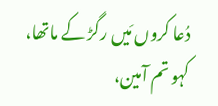دُعا کروں مَیں رگڑ کے ماتھا، کہو تم آمین،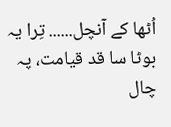اُٹھا کے آنچل...... تِرا یہ بوٹا سا قد قیامت، پہ چال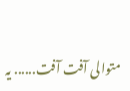متوالی آفت آفت...... یہ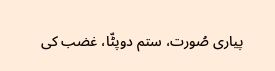پیاری صُورت، ستم دوپٹّا، غضب کی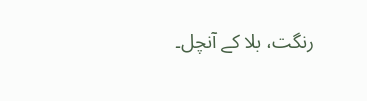رنگت، بلا کے آنچل۔